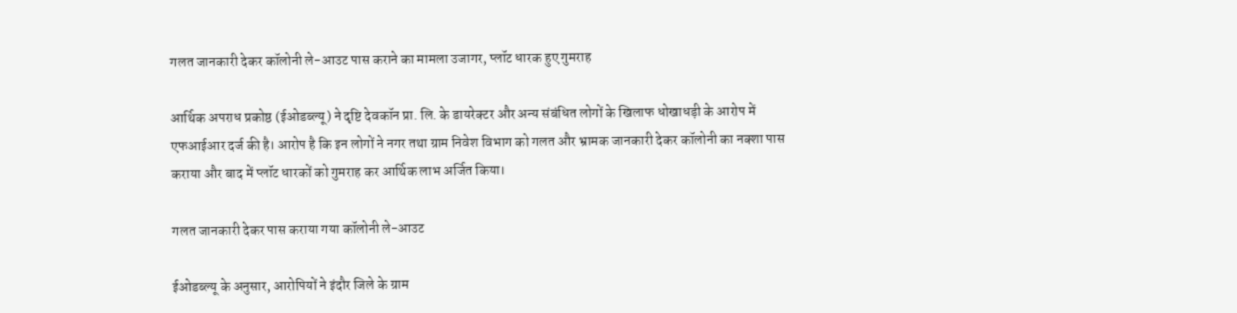गलत जानकारी देकर कॉलोनी ले-आउट पास कराने का मामला उजागर, प्लॉट धारक हुए गुमराह

आर्थिक अपराध प्रकोष्ठ (ईओडब्ल्यू) ने दृष्टि देवकॉन प्रा. लि. के डायरेक्टर और अन्य संबंधित लोगों के खिलाफ धोखाधड़ी के आरोप में एफआईआर दर्ज की है। आरोप है कि इन लोगों ने नगर तथा ग्राम निवेश विभाग को गलत और भ्रामक जानकारी देकर कॉलोनी का नक्शा पास कराया और बाद में प्लॉट धारकों को गुमराह कर आर्थिक लाभ अर्जित किया।

गलत जानकारी देकर पास कराया गया कॉलोनी ले-आउट

ईओडब्ल्यू के अनुसार, आरोपियों ने इंदौर जिले के ग्राम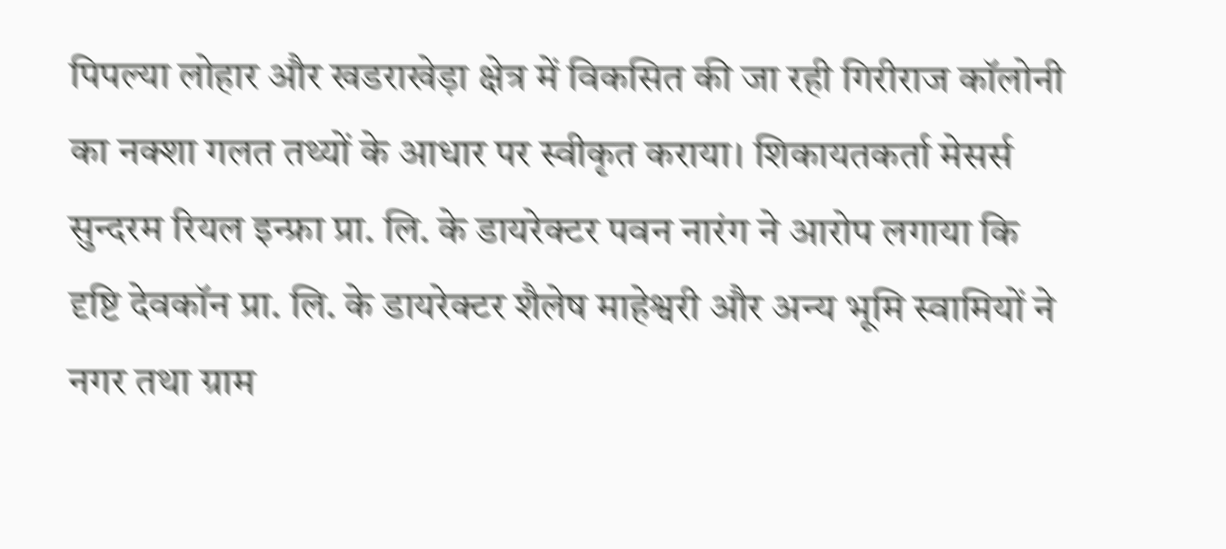पिपल्या लोहार और खडराखेड़ा क्षेत्र में विकसित की जा रही गिरीराज कॉलोनी का नक्शा गलत तथ्यों के आधार पर स्वीकृत कराया। शिकायतकर्ता मेसर्स सुन्दरम रियल इन्फ्रा प्रा. लि. के डायरेक्टर पवन नारंग ने आरोप लगाया कि दृष्टि देवकॉन प्रा. लि. के डायरेक्टर शैलेष माहेश्वरी और अन्य भूमि स्वामियों ने नगर तथा ग्राम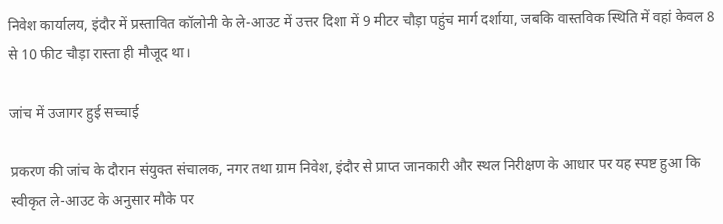निवेश कार्यालय, इंदौर में प्रस्तावित कॉलोनी के ले-आउट में उत्तर दिशा में 9 मीटर चौड़ा पहुंच मार्ग दर्शाया, जबकि वास्तविक स्थिति में वहां केवल 8 से 10 फीट चौड़ा रास्ता ही मौजूद था।

जांच में उजागर हुई सच्चाई

प्रकरण की जांच के दौरान संयुक्त संचालक, नगर तथा ग्राम निवेश, इंदौर से प्राप्त जानकारी और स्थल निरीक्षण के आधार पर यह स्पष्ट हुआ कि स्वीकृत ले-आउट के अनुसार मौके पर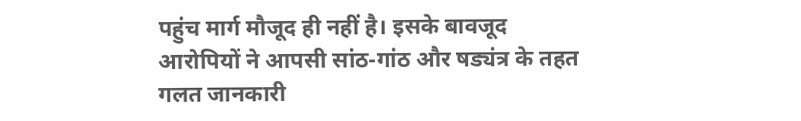पहुंच मार्ग मौजूद ही नहीं है। इसके बावजूद आरोपियों ने आपसी सांठ-गांठ और षड्यंत्र के तहत गलत जानकारी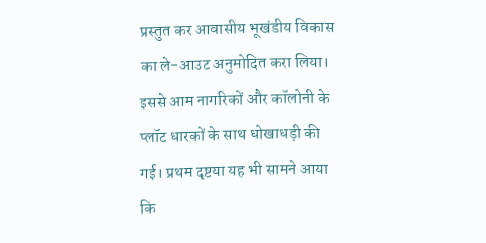प्रस्तुत कर आवासीय भूखंडीय विकास का ले-आउट अनुमोदित करा लिया। इससे आम नागरिकों और कॉलोनी के प्लॉट धारकों के साथ धोखाधड़ी की गई। प्रथम दृष्टया यह भी सामने आया कि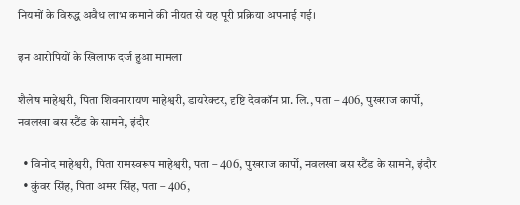नियमों के विरुद्ध अवैध लाभ कमाने की नीयत से यह पूरी प्रक्रिया अपनाई गई।

इन आरोपियों के खिलाफ दर्ज हुआ मामला

शैलेष माहेश्वरी, पिता शिवनारायण माहेश्वरी, डायरेक्टर, दृष्टि देवकॉन प्रा. लि., पता – 406, पुखराज कार्पो, नवलखा बस स्टैंड के सामने, इंदौर

  • विनोद माहेश्वरी, पिता रामस्वरूप माहेश्वरी, पता – 406, पुखराज कार्पो, नवलखा बस स्टैंड के सामने, इंदौर
  • कुंवर सिंह, पिता अमर सिंह, पता – 406,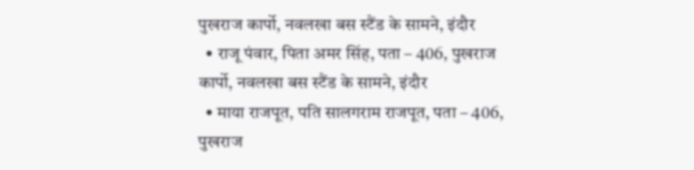पुखराज कार्पो, नवलखा बस स्टैंड के सामने, इंदौर
  • राजू पंवार, पिता अमर सिंह, पता – 406, पुखराज कार्पो, नवलखा बस स्टैंड के सामने, इंदौर
  • माया राजपूत, पति सालगराम राजपूत, पता – 406, पुखराज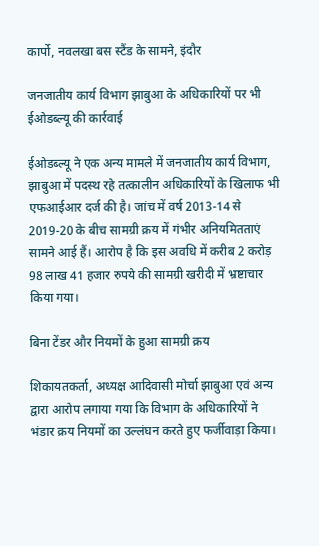कार्पो, नवलखा बस स्टैंड के सामने, इंदौर

जनजातीय कार्य विभाग झाबुआ के अधिकारियों पर भी ईओडब्ल्यू की कार्रवाई

ईओडब्ल्यू ने एक अन्य मामले में जनजातीय कार्य विभाग, झाबुआ में पदस्थ रहे तत्कालीन अधिकारियों के खिलाफ भी एफआईआर दर्ज की है। जांच में वर्ष 2013-14 से 2019-20 के बीच सामग्री क्रय में गंभीर अनियमितताएं सामने आई हैं। आरोप है कि इस अवधि में करीब 2 करोड़ 98 लाख 41 हजार रुपये की सामग्री खरीदी में भ्रष्टाचार किया गया।

बिना टेंडर और नियमों के हुआ सामग्री क्रय

शिकायतकर्ता, अध्यक्ष आदिवासी मोर्चा झाबुआ एवं अन्य द्वारा आरोप लगाया गया कि विभाग के अधिकारियों ने भंडार क्रय नियमों का उल्लंघन करते हुए फर्जीवाड़ा किया।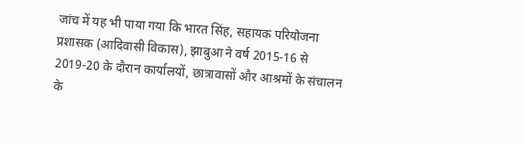जांच में यह भी पाया गया कि भारत सिंह, सहायक परियोजना प्रशासक (आदिवासी विकास), झाबुआ ने वर्ष 2015-16 से 2019-20 के दौरान कार्यालयों, छात्रावासों और आश्रमों के संचालन के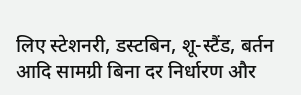लिए स्टेशनरी, डस्टबिन, शू-स्टैंड, बर्तन आदि सामग्री बिना दर निर्धारण और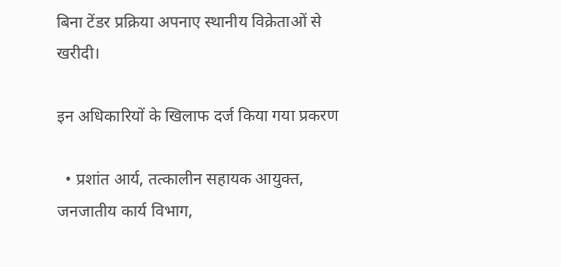बिना टेंडर प्रक्रिया अपनाए स्थानीय विक्रेताओं से खरीदी।

इन अधिकारियों के खिलाफ दर्ज किया गया प्रकरण

  • प्रशांत आर्य, तत्कालीन सहायक आयुक्त, जनजातीय कार्य विभाग,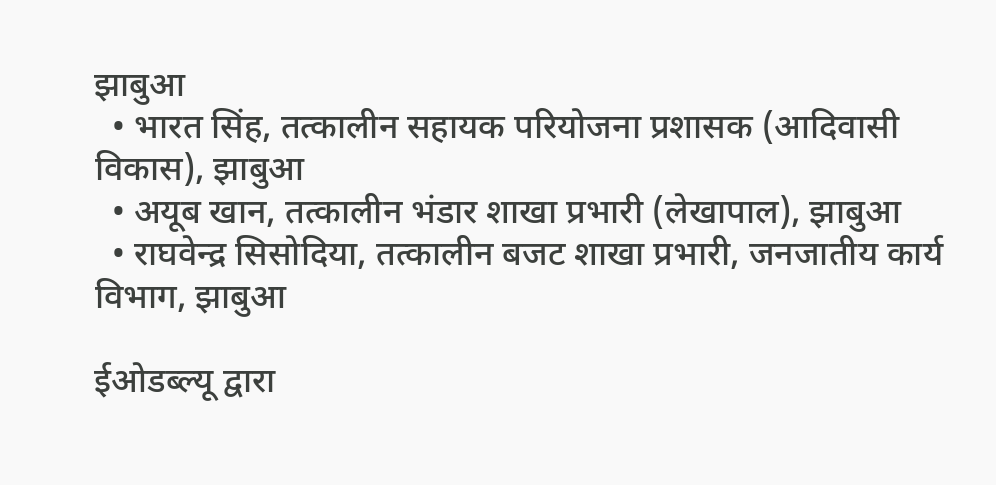झाबुआ
  • भारत सिंह, तत्कालीन सहायक परियोजना प्रशासक (आदिवासी विकास), झाबुआ
  • अयूब खान, तत्कालीन भंडार शाखा प्रभारी (लेखापाल), झाबुआ
  • राघवेन्द्र सिसोदिया, तत्कालीन बजट शाखा प्रभारी, जनजातीय कार्य विभाग, झाबुआ

ईओडब्ल्यू द्वारा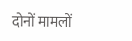दोनों मामलों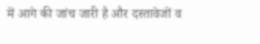में आगे की जांच जारी है और दस्तावेजों व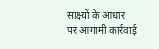साक्ष्यों के आधार पर आगामी कार्रवाई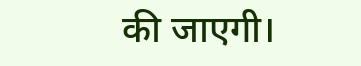की जाएगी।